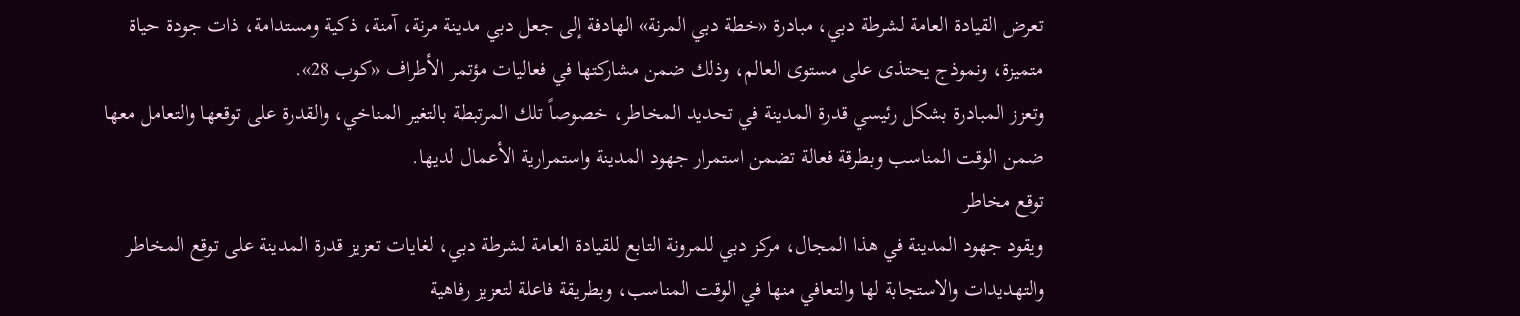تعرض القيادة العامة لشرطة دبي، مبادرة «خطة دبي المرنة» الهادفة إلى جعل دبي مدينة مرنة، آمنة، ذكية ومستدامة، ذات جودة حياة متميزة، ونموذج يحتذى على مستوى العالم، وذلك ضمن مشاركتها في فعاليات مؤتمر الأطراف «كوب 28».
وتعزز المبادرة بشكل رئيسي قدرة المدينة في تحديد المخاطر، خصوصاً تلك المرتبطة بالتغير المناخي، والقدرة على توقعها والتعامل معها ضمن الوقت المناسب وبطرقة فعالة تضمن استمرار جهود المدينة واستمرارية الأعمال لديها.
توقع مخاطر
ويقود جهود المدينة في هذا المجال، مركز دبي للمرونة التابع للقيادة العامة لشرطة دبي، لغايات تعزيز قدرة المدينة على توقع المخاطر والتهديدات والاستجابة لها والتعافي منها في الوقت المناسب، وبطريقة فاعلة لتعزيز رفاهية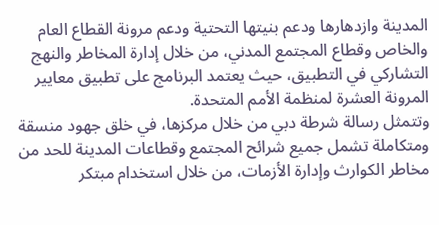المدينة وازدهارها ودعم بنيتها التحتية ودعم مرونة القطاع العام والخاص وقطاع المجتمع المدني، من خلال إدارة المخاطر والنهج التشاركي في التطبيق، حيث يعتمد البرنامج على تطبيق معايير المرونة العشرة لمنظمة الأمم المتحدة.
وتتمثل رسالة شرطة دبي من خلال مركزها، في خلق جهود منسقة ومتكاملة تشمل جميع شرائح المجتمع وقطاعات المدينة للحد من مخاطر الكوارث وإدارة الأزمات، من خلال استخدام مبتكر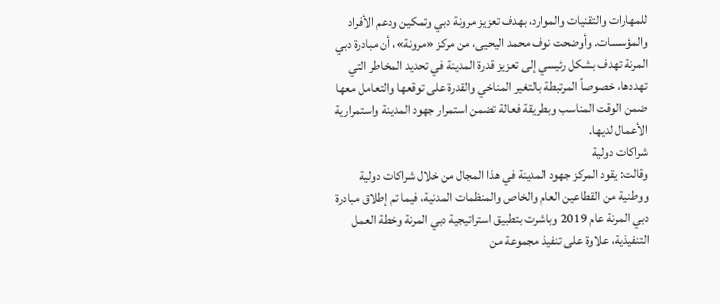للمهارات والتقنيات والموارد، بهدف تعزيز مرونة دبي وتمكين ودعم الأفراد والمؤسسات. وأوضحت نوف محمد اليحيى، من مركز «مرونة»، أن مبادرة دبي المرنة تهدف بشكل رئيسي إلى تعزيز قدرة المدينة في تحديد المخاطر التي تهددها، خصوصاً المرتبطة بالتغير المناخي والقدرة على توقعها والتعامل معها ضمن الوقت المناسب وبطريقة فعالة تضمن استمرار جهود المدينة واستمرارية الأعمال لديها.
شراكات دولية
وقالت: يقود المركز جهود المدينة في هذا المجال من خلال شراكات دولية ووطنية من القطاعين العام والخاص والمنظمات المدنية، فيما تم إطلاق مبادرة دبي المرنة عام 2019 وباشرت بتطبيق استراتيجية دبي المرنة وخطة العمل التنفيذية، علاوة على تنفيذ مجموعة من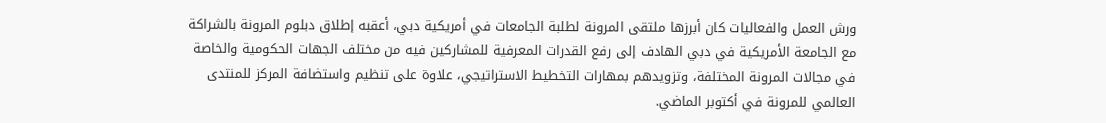ورش العمل والفعاليات كان أبرزها ملتقى المرونة لطلبة الجامعات في أمريكية دبي، أعقبه إطلاق دبلوم المرونة بالشراكة مع الجامعة الأمريكية في دبي الهادف إلى رفع القدرات المعرفية للمشاركين فيه من مختلف الجهات الحكومية والخاصة في مجالات المرونة المختلفة، وتزويدهم بمهارات التخطيط الاستراتيجي، علاوة على تنظيم واستضافة المركز للمنتدى العالمي للمرونة في أكتوبر الماضي.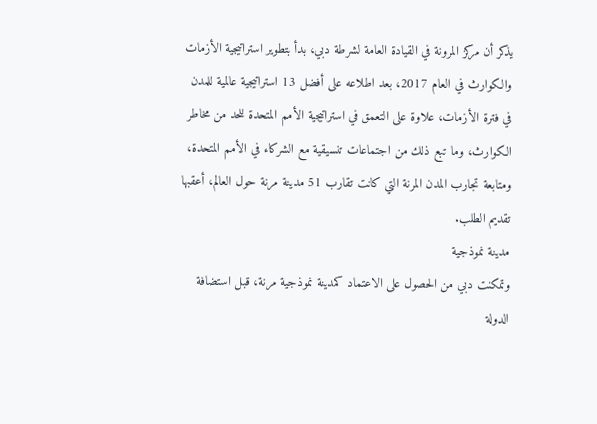يذكر أن مركز المرونة في القيادة العامة لشرطة دبي، بدأ بتطوير استراتيجية الأزمات والكوارث في العام 2017، بعد اطلاعه على أفضل 13 استراتيجية عالمية للمدن في فترة الأزمات، علاوة على التعمق في استراتيجية الأمم المتحدة للحد من مخاطر الكوارث، وما تبع ذلك من اجتماعات تنسيقية مع الشركاء في الأمم المتحدة، ومتابعة تجارب المدن المرنة التي كانت تقارب 51 مدينة مرنة حول العالم، أعقبها تقديم الطلب.
مدينة نموذجية
وتمكنت دبي من الحصول على الاعتماد كمدينة نموذجية مرنة، قبل استضافة الدولة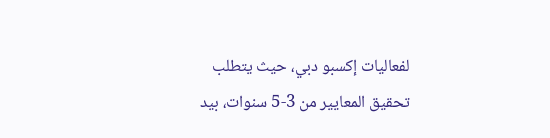لفعاليات إكسبو دبي، حيث يتطلب تحقيق المعايير من 3-5 سنوات، بيد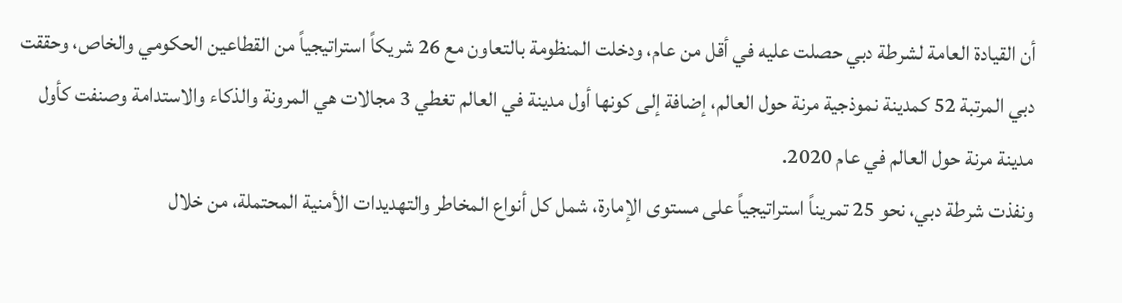أن القيادة العامة لشرطة دبي حصلت عليه في أقل من عام، ودخلت المنظومة بالتعاون مع 26 شريكاً استراتيجياً من القطاعين الحكومي والخاص، وحققت دبي المرتبة 52 كمدينة نموذجية مرنة حول العالم، إضافة إلى كونها أول مدينة في العالم تغطي 3 مجالات هي المرونة والذكاء والاستدامة وصنفت كأول مدينة مرنة حول العالم في عام 2020.
ونفذت شرطة دبي، نحو 25 تمريناً استراتيجياً على مستوى الإمارة، شمل كل أنواع المخاطر والتهديدات الأمنية المحتملة، من خلال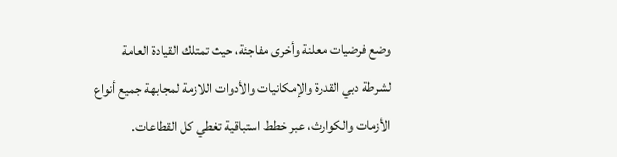وضع فرضيات معلنة وأخرى مفاجئة، حيث تمتلك القيادة العامة لشرطة دبي القدرة والإمكانيات والأدوات اللازمة لمجابهة جميع أنواع الأزمات والكوارث، عبر خطط استباقية تغطي كل القطاعات.